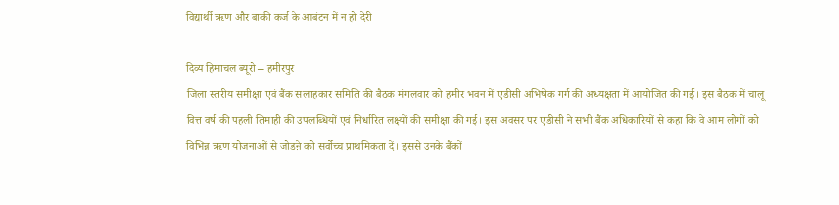विद्यार्थी ऋण और बाकी कर्ज के आबंटन में न हो देरी

दिव्य हिमाचल ब्यूरो – हमीरपुर
जिला स्तरीय समीक्षा एवं बैंक सलाहकार समिति की बैठक मंगलवार को हमीर भवन में एडीसी अभिषेक गर्ग की अध्यक्षता में आयोजित की गई। इस बैठक में चालू वित्त वर्ष की पहली तिमाही की उपलब्धियों एवं निर्धारित लक्ष्यों की समीक्षा की गई। इस अवसर पर एडीसी ने सभी बैंक अधिकारियों से कहा कि वे आम लोगों को विभिन्न ऋण योजनाओं से जोडऩे को सर्वोच्च प्राथमिकता दें। इससे उनके बैंकों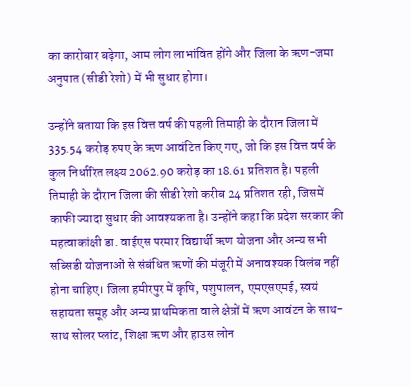का कारोबार बढ़ेगा, आम लोग लाभांवित होंगे और जिला के ऋण-जमा अनुपात (सीडी रेशो) में भी सुधार होगा।

उन्होंने बताया कि इस वित्त वर्ष की पहली तिमाही के दौरान जिला में 335.54 करोड़ रुपए के ऋण आवंटित किए गए, जो कि इस वित्त वर्ष के कुल निर्धारित लक्ष्य 2062.90 करोड़ का 18.61 प्रतिशत है। पहली तिमाही के दौरान जिला की सीडी रेशो करीब 24 प्रतिशत रही, जिसमें काफी ज्यादा सुधार की आवश्यकता है। उन्होंने कहा कि प्रदेश सरकार की महत्वाकांक्षी डा. वाईएस परमार विद्यार्थी ऋण योजना और अन्य सभी सब्सिडी योजनाओं से संबंधित ऋणों की मंजूरी में अनावश्यक विलंब नहीं होना चाहिए। जिला हमीरपुर में कृषि, पशुपालन, एमएसएमई, स्वयं सहायता समूह और अन्य प्राथमिकता वाले क्षेत्रों में ऋण आवंटन के साथ-साथ सोलर प्लांट, शिक्षा ऋण और हाउस लोन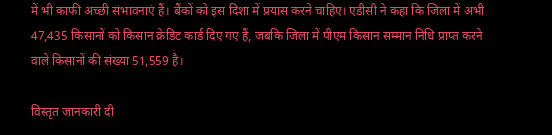में भी काफी अच्छी संभावनाएं हैं। बैंकों को इस दिशा में प्रयास करने चाहिए। एडीसी ने कहा कि जिला में अभी 47,435 किसानों को किसान क्रेडिट कार्ड दिए गए हैं, जबकि जिला में पीएम किसान सम्मान निधि प्राप्त करने वाले किसानों की संख्या 51,559 है।

विस्तृत जानकारी दी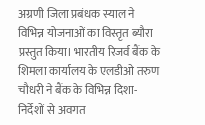अग्रणी जिला प्रबंधक स्याल ने विभिन्न योजनाओं का विस्तृत ब्यौरा प्रस्तुत किया। भारतीय रिजर्व बैंक के शिमला कार्यालय के एलडीओ तरुण चौधरी ने बैंक के विभिन्न दिशा-निर्देशों से अवगत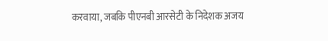करवाया, जबकि पीएनबी आरसेटी के निदेशक अजय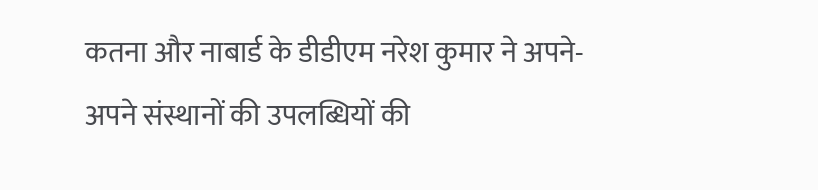कतना और नाबार्ड के डीडीएम नरेश कुमार ने अपने-अपने संस्थानों की उपलब्धियों की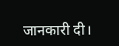जानकारी दी।